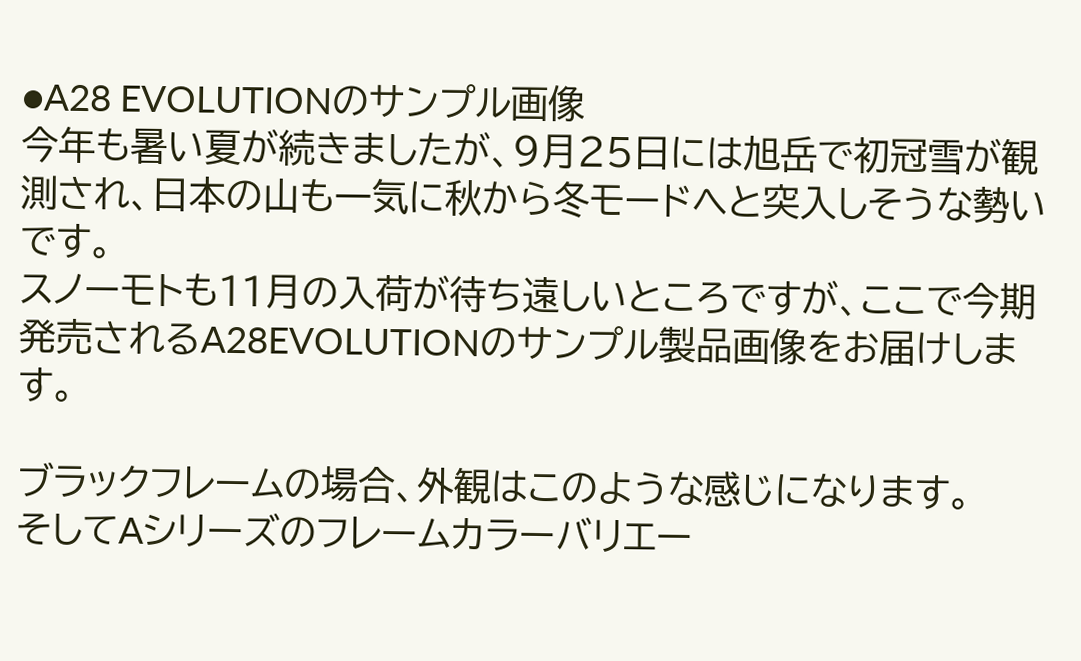●A28 EVOLUTIONのサンプル画像
今年も暑い夏が続きましたが、9月25日には旭岳で初冠雪が観測され、日本の山も一気に秋から冬モードへと突入しそうな勢いです。
スノーモトも11月の入荷が待ち遠しいところですが、ここで今期発売されるA28EVOLUTIONのサンプル製品画像をお届けします。

ブラックフレームの場合、外観はこのような感じになります。
そしてAシリーズのフレームカラーバリエー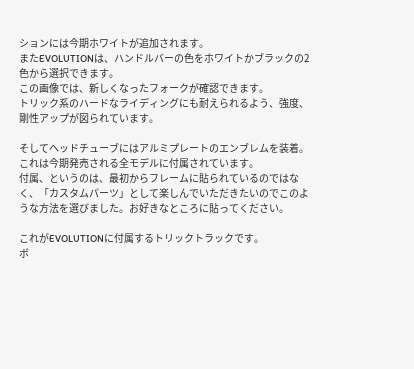ションには今期ホワイトが追加されます。
またEVOLUTIONは、ハンドルバーの色をホワイトかブラックの2色から選択できます。
この画像では、新しくなったフォークが確認できます。
トリック系のハードなライディングにも耐えられるよう、強度、剛性アップが図られています。

そしてヘッドチューブにはアルミプレートのエンブレムを装着。
これは今期発売される全モデルに付属されています。
付属、というのは、最初からフレームに貼られているのではなく、「カスタムパーツ」として楽しんでいただきたいのでこのような方法を選びました。お好きなところに貼ってください。

これがEVOLUTIONに付属するトリックトラックです。
ボ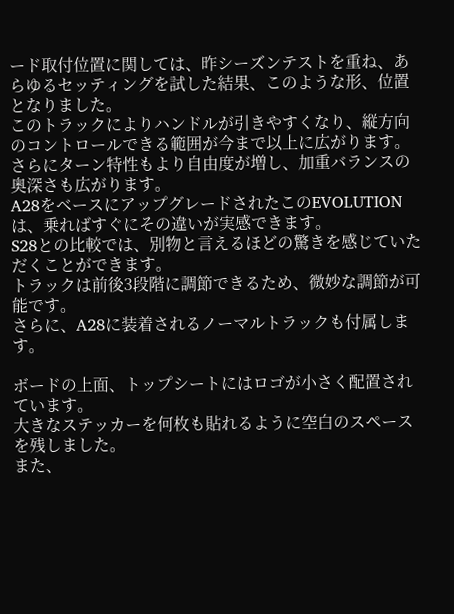ード取付位置に関しては、昨シーズンテストを重ね、あらゆるセッティングを試した結果、このような形、位置となりました。
このトラックによりハンドルが引きやすくなり、縦方向のコントロールできる範囲が今まで以上に広がります。
さらにターン特性もより自由度が増し、加重バランスの奥深さも広がります。
A28をベースにアップグレードされたこのEVOLUTIONは、乗ればすぐにその違いが実感できます。
S28との比較では、別物と言えるほどの驚きを感じていただくことができます。
トラックは前後3段階に調節できるため、微妙な調節が可能です。
さらに、A28に装着されるノーマルトラックも付属します。

ボードの上面、トップシートにはロゴが小さく配置されています。
大きなステッカーを何枚も貼れるように空白のスペースを残しました。
また、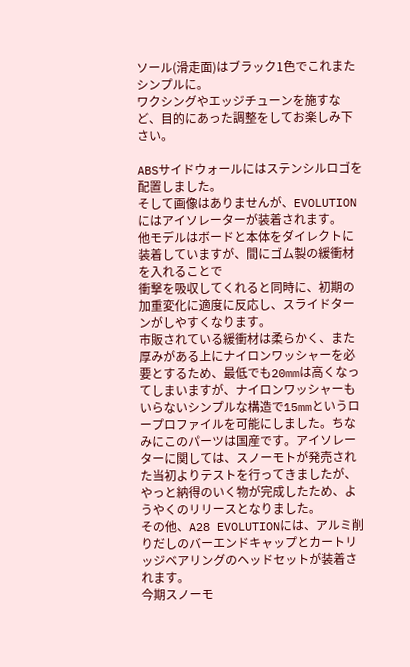ソール(滑走面)はブラック1色でこれまたシンプルに。
ワクシングやエッジチューンを施すなど、目的にあった調整をしてお楽しみ下さい。

ABSサイドウォールにはステンシルロゴを配置しました。
そして画像はありませんが、EVOLUTIONにはアイソレーターが装着されます。
他モデルはボードと本体をダイレクトに装着していますが、間にゴム製の緩衝材を入れることで
衝撃を吸収してくれると同時に、初期の加重変化に適度に反応し、スライドターンがしやすくなります。
市販されている緩衝材は柔らかく、また厚みがある上にナイロンワッシャーを必要とするため、最低でも20mmは高くなってしまいますが、ナイロンワッシャーもいらないシンプルな構造で15mmというロープロファイルを可能にしました。ちなみにこのパーツは国産です。アイソレーターに関しては、スノーモトが発売された当初よりテストを行ってきましたが、やっと納得のいく物が完成したため、ようやくのリリースとなりました。
その他、A28 EVOLUTIONには、アルミ削りだしのバーエンドキャップとカートリッジベアリングのヘッドセットが装着されます。
今期スノーモ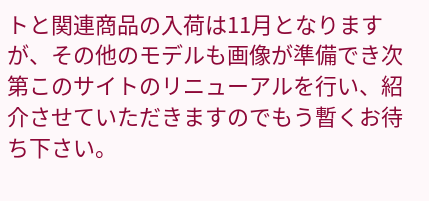トと関連商品の入荷は11月となりますが、その他のモデルも画像が準備でき次第このサイトのリニューアルを行い、紹介させていただきますのでもう暫くお待ち下さい。